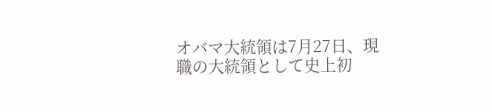オバマ大統領は7月27日、現職の大統領として史上初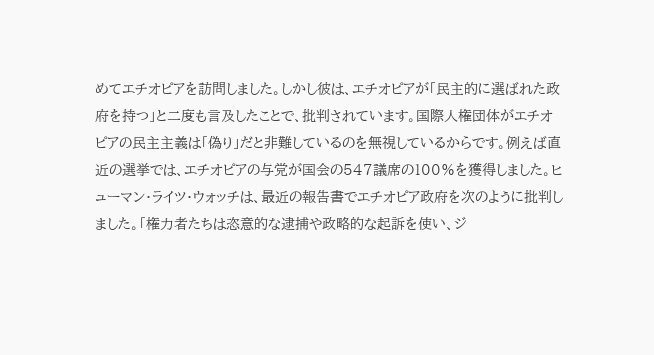めてエチオピアを訪問しました。しかし彼は、エチオピアが「民主的に選ばれた政府を持つ」と二度も言及したことで、批判されています。国際人権団体がエチオピアの民主主義は「偽り」だと非難しているのを無視しているからです。例えば直近の選挙では、エチオピアの与党が国会の547議席の100%を獲得しました。ヒューマン・ライツ・ウォッチは、最近の報告書でエチオピア政府を次のように批判しました。「権力者たちは恣意的な逮捕や政略的な起訴を使い、ジ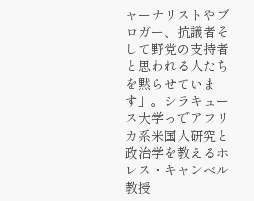ャーナリストやブロガー、抗議者そして野党の支持者と思われる人たちを黙らせています」。シラキュース大学っでアフリカ系米国人研究と政治学を教えるホレス・キャンベル教授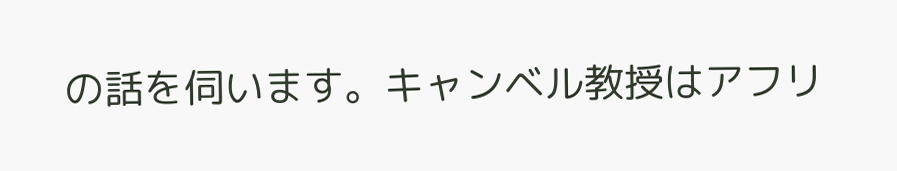の話を伺います。キャンベル教授はアフリ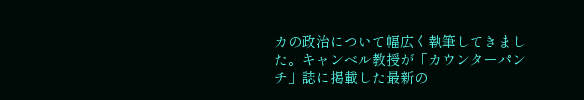カの政治について幅広く執筆してきました。キャンベル教授が「カウンターパンチ」誌に掲載した最新の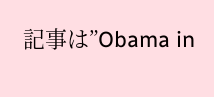記事は”Obama in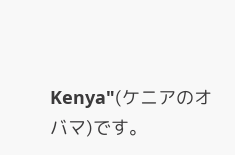Kenya"(ケニアのオバマ)です。